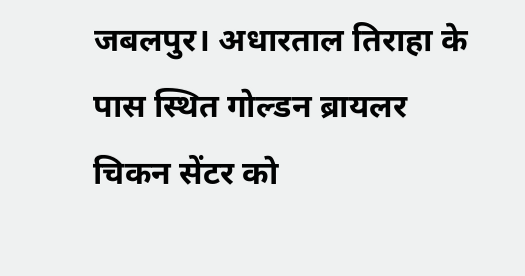जबलपुर। अधारताल तिराहा के पास स्थित गोल्डन ब्रायलर चिकन सेंटर को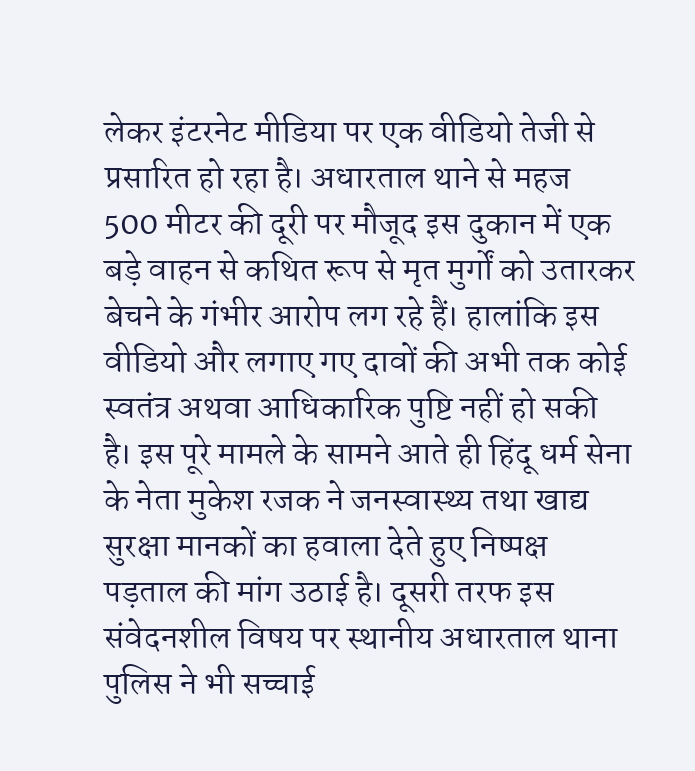लेकर इंटरनेट मीडिया पर एक वीडियो तेजी से प्रसारित हो रहा है। अधारताल थाने से महज 500 मीटर की दूरी पर मौजूद इस दुकान में एक बड़े वाहन से कथित रूप से मृत मुर्गों को उतारकर बेचने के गंभीर आरोप लग रहे हैं। हालांकि इस वीडियो और लगाए गए दावों की अभी तक कोई स्वतंत्र अथवा आधिकारिक पुष्टि नहीं हो सकी है। इस पूरे मामले के सामने आते ही हिंदू धर्म सेना के नेता मुकेश रजक ने जनस्वास्थ्य तथा खाद्य सुरक्षा मानकों का हवाला देते हुए निष्पक्ष पड़ताल की मांग उठाई है। दूसरी तरफ इस संवेदनशील विषय पर स्थानीय अधारताल थाना पुलिस ने भी सच्चाई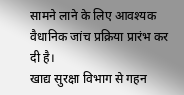सामने लाने के लिए आवश्यक वैधानिक जांच प्रक्रिया प्रारंभ कर दी है।
खाद्य सुरक्षा विभाग से गहन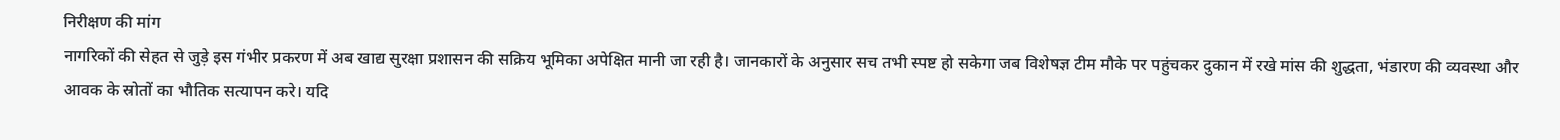निरीक्षण की मांग
नागरिकों की सेहत से जुड़े इस गंभीर प्रकरण में अब खाद्य सुरक्षा प्रशासन की सक्रिय भूमिका अपेक्षित मानी जा रही है। जानकारों के अनुसार सच तभी स्पष्ट हो सकेगा जब विशेषज्ञ टीम मौके पर पहुंचकर दुकान में रखे मांस की शुद्धता, भंडारण की व्यवस्था और आवक के स्रोतों का भौतिक सत्यापन करे। यदि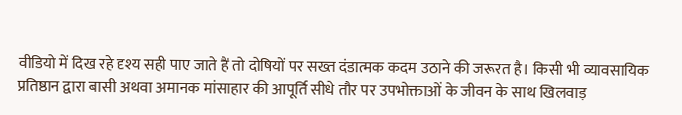वीडियो में दिख रहे दृश्य सही पाए जाते हैं तो दोषियों पर सख्त दंडात्मक कदम उठाने की जरूरत है। किसी भी व्यावसायिक प्रतिष्ठान द्वारा बासी अथवा अमानक मांसाहार की आपूर्ति सीधे तौर पर उपभोक्ताओं के जीवन के साथ खिलवाड़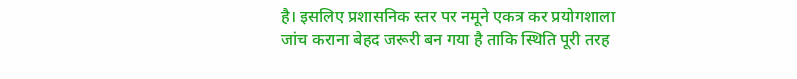है। इसलिए प्रशासनिक स्तर पर नमूने एकत्र कर प्रयोगशाला जांच कराना बेहद जरूरी बन गया है ताकि स्थिति पूरी तरह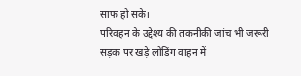साफ हो सके।
परिवहन के उद्देश्य की तकनीकी जांच भी जरूरी
सड़क पर खड़े लोडिंग वाहन में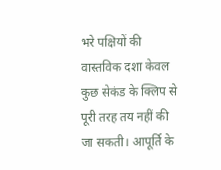भरे पक्षियों की वास्तविक दशा केवल कुछ सेकंड के क्लिप से पूरी तरह तय नहीं की जा सकती। आपूर्ति के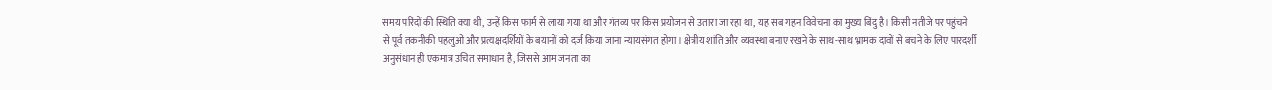समय परिंदों की स्थिति क्या थी, उन्हें किस फार्म से लाया गया था और गंतव्य पर किस प्रयोजन से उतारा जा रहा था, यह सब गहन विवेचना का मुख्य बिंदु है। किसी नतीजे पर पहुंचने से पूर्व तकनीकी पहलुओं और प्रत्यक्षदर्शियों के बयानों को दर्ज किया जाना न्यायसंगत होगा। क्षेत्रीय शांति और व्यवस्था बनाए रखने के साथ-साथ भ्रामक दावों से बचने के लिए पारदर्शी अनुसंधान ही एकमात्र उचित समाधान है, जिससे आम जनता का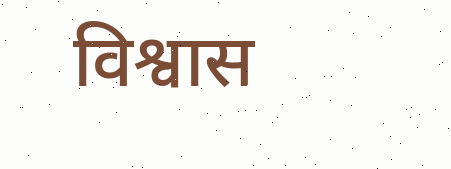विश्वास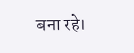बना रहे।